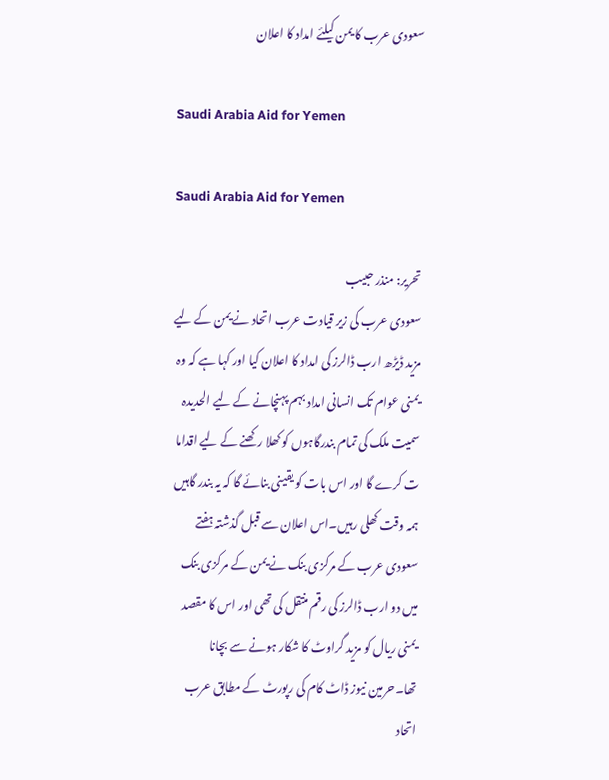سعودی عرب کا یمن کیلئے امداد کا اعلان

Saudi Arabia Aid for Yemen

Saudi Arabia Aid for Yemen

تحریر: منذر حبیب
سعودی عرب کی زیر قیادت عرب اتحاد نے یمن کے لیے مزید ڈیڑھ ارب ڈالرز کی امداد کا اعلان کیا اور کہا ہے کہ وہ یمنی عوام تک انسانی امداد بہم پہنچانے کے لیے الحدیدہ سمیت ملک کی تمام بندرگاہوں کو کھلا رکھنے کے لیے اقداما ت کرے گا اور اس بات کو یقینی بنائے گا کہ یہ بندر گاہیں ہمہ وقت کھلی رہیں۔اس اعلان سے قبل گذشتہ ہفتے سعودی عرب کے مرکزی بنک نے یمن کے مرکزی بنک میں دو ارب ڈالرز کی رقم منتقل کی تھی اور اس کا مقصد یمنی ریال کو مزید گراوٹ کا شکار ہونے سے بچانا تھا۔حرمین نیوز ڈاٹ کام کی رپورٹ کے مطابق عرب اتحاد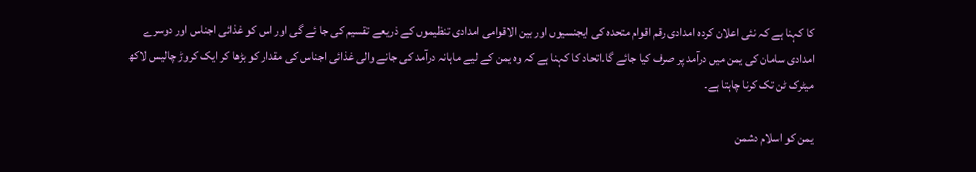کا کہنا ہے کہ نئی اعلان کردہ امدادی رقم اقوام متحدہ کی ایجنسیوں اور بین الاقوامی امدادی تنظیموں کے ذریعے تقسیم کی جا ئے گی اور اس کو غذائی اجناس اور دوسرے امدادی سامان کی یمن میں درآمد پر صرف کیا جائے گا۔اتحاد کا کہنا ہے کہ وہ یمن کے لیے ماہانہ درآمد کی جانے والی غذائی اجناس کی مقدار کو بڑھا کر ایک کروڑ چالیس لاکھ میٹرک ٹن تک کرنا چاہتا ہے۔

یمن کو اسلام دشمن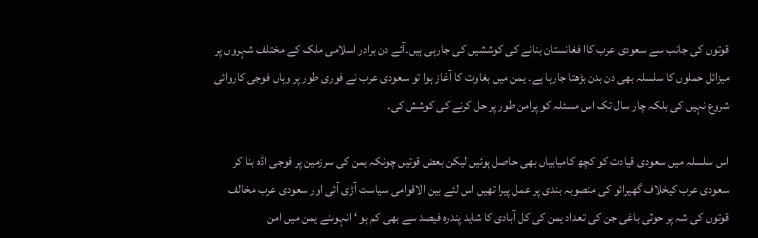قوتوں کی جانب سے سعودی عرب کاا فغانستان بنانے کی کوششیں کی جارہی ہیں۔آئے دن برادر اسلامی ملک کے مختلف شہروں پر میزائل حملوں کا سلسلہ بھی دن بدن بڑھتا جارہا ہے۔ یمن میں بغاوت کا آغاز ہوا تو سعودی عرب نے فوری طور پر وہاں فوجی کاروائی شروع نہیں کی بلکہ چار سال تک اس مسئلہ کو پرامن طور پر حل کرنے کی کوشش کی۔

اس سلسلہ میں سعودی قیادت کو کچھ کامیابیاں بھی حاصل ہوئیں لیکن بعض قوتیں چونکہ یمن کی سرزمین پر فوجی اڈہ بنا کر سعودی عرب کیخلاف گھیرائو کی منصوبہ بندی پر عمل پیرا تھیں اس لئے بین الاقوامی سیاست آڑی آئی اور سعودی عرب مخالف قوتوں کی شہ پر حوثی باغی جن کی تعداد یمن کی کل آبادی کا شاید پندرہ فیصد سے بھی کم ہو ‘ انہوںنے یمن میں امن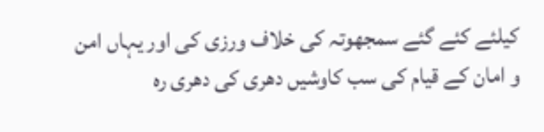کیلئے کئے گئے سمجھوتہ کی خلاف ورزی کی اور یہاں امن و امان کے قیام کی سب کاوشیں دھری کی دھری رہ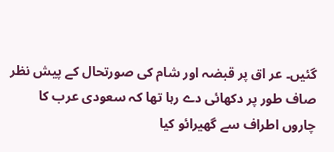گئیں۔ عر اق پر قبضہ اور شام کی صورتحال کے پیش نظر صاف طور پر دکھائی دے رہا تھا کہ سعودی عرب کا چاروں اطراف سے گھیرائو کیا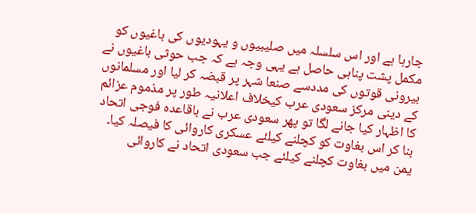جارہا ہے اور اس سلسلہ میں صلیبیوں و یہودیوں کی باغیوں کو مکمل پشت پناہی حاصل ہے یہی وجہ ہے کہ جب حوثی باغیوں نے بیرونی قوتوں کی مددسے صنعا شہر پر قبضہ کر لیا اور مسلمانوں کے دینی مرکز سعودی عرب کیخلاف اعلانیہ طور پر مذموم عزائم کا اظہار کیا جانے لگا تو پھر سعودی عرب نے باقاعدہ فوجی اتحاد بنا کر اس بغاوت کو کچلنے کیلئے عسکری کاروائی کا فیصلہ کیا۔ یمن میں بغاوت کچلنے کیلئے جب سعودی اتحاد نے کاروائی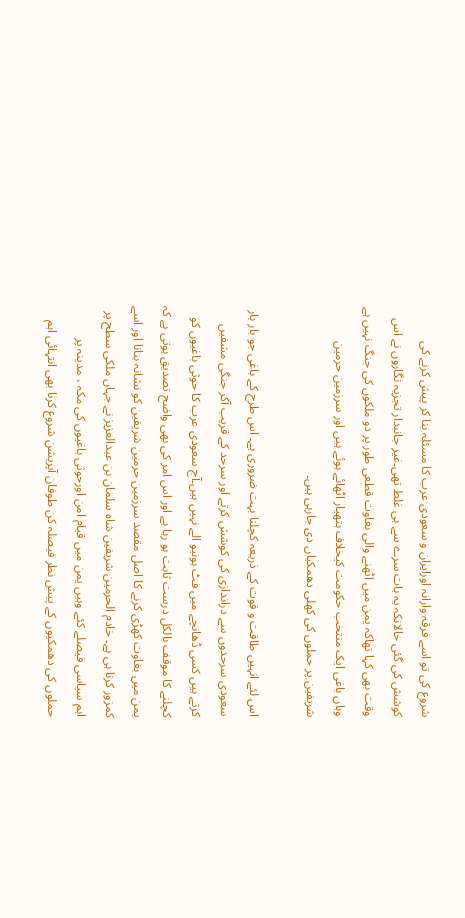شروع کی تو اسے فرقہ وارانہ اورایران و سعودی عرب کا مسئلہ بنا کر پیش کرنے کی کوشش کی گئی حالانکہ یہ بات سرے سے ہی غلط تھی۔غیر جانبدار تجزیہ نگاروں نے اس وقت بھی کہا تھاکہ یمن میں اٹھنے والی بغاوت قطعی طور پر دو ملکوں کی جنگ نہیں ہے وہاں باغی ایک منتخب حکومت کیخلاف ہتھیار اٹھائے ہوئے ہیں اور سرزمین حرمین شریفین پر حملوں کی کھلی دھمکیاں دی جارہی ہیں۔

اس لئے انہیں طاقت و قوت کے ذریعہ کچلنا بہت ضروری ہے۔ اس طرح کے باغی جو بار بار سعودی سرحدوں سے دراندازی کی کوشش کرتے اور سرحد کے قریب آکر جنگی مشقیں کرتے ہیں کسی ڈھانچے میں فٹ ہونیو الے نہیں ہیں۔آج سعودی عرب کا حوثی باغیوں کو کچلنے کا موقف بالکل درست ثابت ہو رہا ہے اور اس امر کی بھی واضح تصدیق ہوتی ہے کہ یمن میں بغاوت کھڑی کرنے کا اصل مقصد سرزمین حرمین شریفین کو نشانہ بنانا اور اسے کمزور کرنا ہی ہے۔ خادم الحرمین شریفین شاہ سلمان بن عبدالعزیز نے جہاں ملکی سطح پر اہم سیاسی فیصلے کئے وہیں یمن میں قیام امن اورحوثی باغیوں کی مکہ ، مدینہ پر حملوں کی دھمکیوں کے پیش نظر فیصلہ کن طوفان آپریشن شروع کرنا بھی انتہائی اہم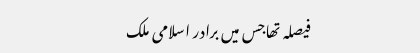فیصلہ تھاجس میں برادر اسلامی ملک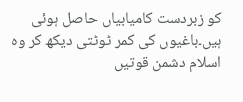کو زبردست کامیابیاں حاصل ہوئی ہیں۔باغیوں کی کمر ٹوٹتی دیکھ کر وہ اسلام دشمن قوتیں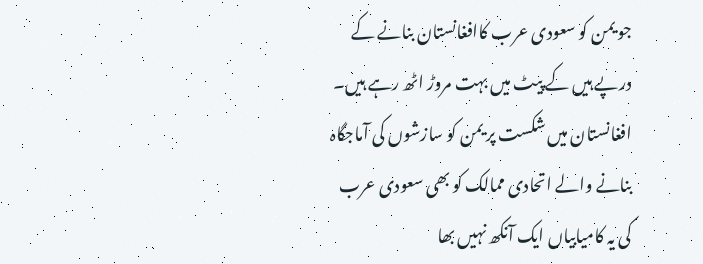جو یمن کو سعودی عرب کاافغانستان بنانے کے درپے ہیں کے پیٹ میں بہت مروڑ اٹھ رہے ہیں۔ افغانستان میں شکست پر یمن کو سازشوں کی آماجگاہ بنانے والے اتحادی ممالک کو بھی سعودی عرب کی یہ کامیابیاں ایک آنکھ نہیں بھا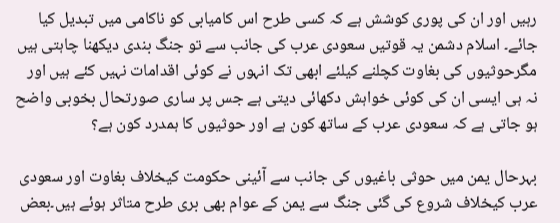رہیں اور ان کی پوری کوشش ہے کہ کسی طرح اس کامیابی کو ناکامی میں تبدیل کیا جائے۔ اسلام دشمن یہ قوتیں سعودی عرب کی جانب سے تو جنگ بندی دیکھنا چاہتی ہیں مگرحوثیوں کی بغاوت کچلنے کیلئے ابھی تک انہوں نے کوئی اقدامات نہیں کئے ہیں اور نہ ہی ایسی ان کی کوئی خواہش دکھائی دیتی ہے جس پر ساری صورتحال بخوبی واضح ہو جاتی ہے کہ سعودی عرب کے ساتھ کون ہے اور حوثیوں کا ہمدرد کون ہے؟

بہرحال یمن میں حوثی باغیوں کی جانب سے آئینی حکومت کیخلاف بغاوت اور سعودی عرب کیخلاف شروع کی گئی جنگ سے یمن کے عوام بھی بری طرح متاثر ہوئے ہیں۔بعض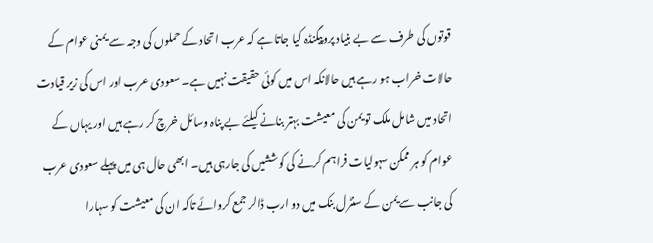قوتوں کی طرف سے بے بنیاد پروپیگنڈہ کیا جاتا ہے کہ عرب اتحاد کے حملوں کی وجہ سے یمنی عوام کے حالات خراب ہو رہے ہیں حالانکہ اس میں کوئی حقیقت نہیں ہے۔ سعودی عرب اور اس کی زیر قیادت اتحاد میں شامل ملک تو یمن کی معیشت بہتر بنانے کیلئے بے پناہ وسائل خرچ کر رہے ہیں اور یہاں کے عوام کو ہر ممکن سہولیات فراہم کرنے کی کوششیں کی جارہی ہیں۔ ابھی حال ہی میں پہلے سعودی عرب کی جانب سے یمن کے سنٹرل بنک میں دو ارب ڈالر جمع کروائے تاکہ ان کی معیشت کو سہارا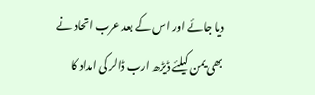دیا جائے اور اس کے بعد عرب اتحاد نے بھی یمن کیلئے ڈیڑھ ارب ڈالر کی امداد کا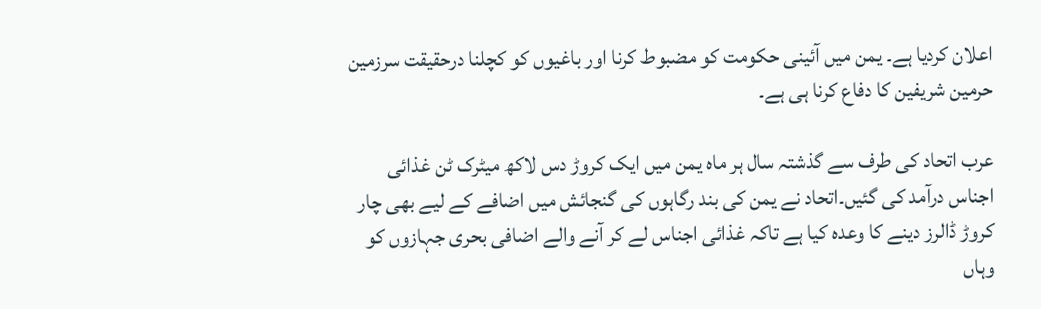اعلان کردیا ہے۔ یمن میں آئینی حکومت کو مضبوط کرنا اور باغیوں کو کچلنا درحقیقت سرزمین حرمین شریفین کا دفاع کرنا ہی ہے۔

عرب اتحاد کی طرف سے گذشتہ سال ہر ماہ یمن میں ایک کروڑ دس لاکھ میٹرک ٹن غذائی اجناس درآمد کی گئیں۔اتحاد نے یمن کی بند رگاہوں کی گنجائش میں اضافے کے لیے بھی چار کروڑ ڈالرز دینے کا وعدہ کیا ہے تاکہ غذائی اجناس لے کر آنے والے اضافی بحری جہازوں کو وہاں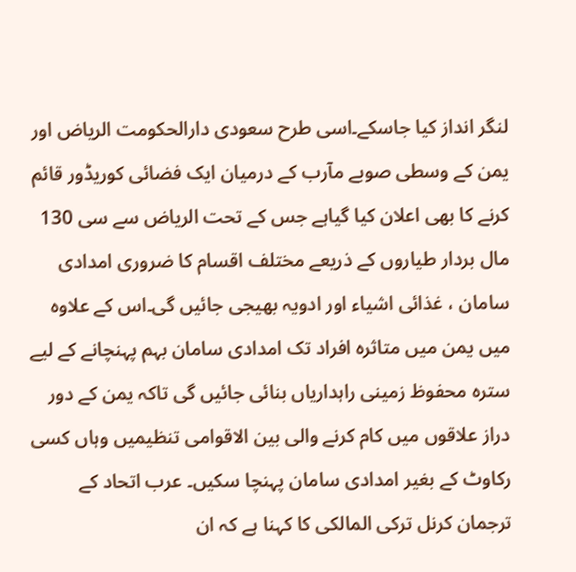لنگر انداز کیا جاسکے۔اسی طرح سعودی دارالحکومت الریاض اور یمن کے وسطی صوبے مآرب کے درمیان ایک فضائی کوریڈور قائم کرنے کا بھی اعلان کیا گیاہے جس کے تحت الریاض سے سی 130 مال بردار طیاروں کے ذریعے مختلف اقسام کا ضروری امدادی سامان ، غذائی اشیاء اور ادویہ بھیجی جائیں گی۔اس کے علاوہ میں یمن میں متاثرہ افراد تک امدادی سامان بہم پہنچانے کے لیے سترہ محفوظ زمینی راہداریاں بنائی جائیں گی تاکہ یمن کے دور دراز علاقوں میں کام کرنے والی بین الاقوامی تنظیمیں وہاں کسی رکاوٹ کے بغیر امدادی سامان پہنچا سکیں۔ عرب اتحاد کے ترجمان کرنل ترکی المالکی کا کہنا ہے کہ ان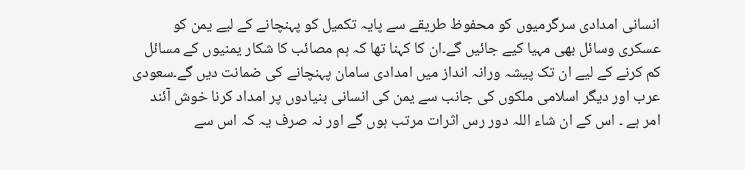انسانی امدادی سرگرمیوں کو محفوظ طریقے سے پایہ تکمیل کو پہنچانے کے لیے یمن کو عسکری وسائل بھی مہیا کیے جائیں گے۔ان کا کہنا تھا کہ ہم مصائب کا شکار یمنیوں کے مسائل کم کرنے کے لیے ان تک پیشہ ورانہ انداز میں امدادی سامان پہنچانے کی ضمانت دیں گے۔سعودی عرب اور دیگر اسلامی ملکوں کی جانب سے یمن کی انسانی بنیادوں پر امداد کرنا خوش آئند امر ہے ۔ اس کے ان شاء اللہ دور رس اثرات مرتب ہوں گے اور نہ صرف یہ کہ اس سے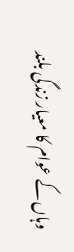وہاں کے عوام کا معیار زندگی بلند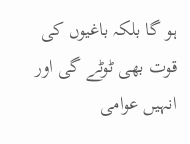ہو گا بلکہ باغیوں کی قوت بھی ٹوٹے گی اور انہیں عوامی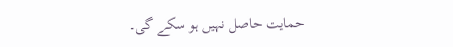حمایت حاصل نہیں ہو سکے گی۔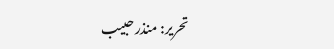تحریر: منذر حبیب